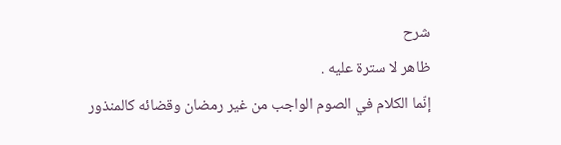شرح
ظاهر لا سترة عليه .
إنّما الكلام في الصوم الواجب من غير رمضان وقضائه كالمنذور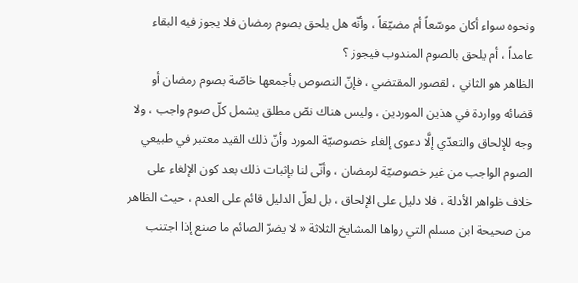ونحوه سواء أكان موسّعاً أم مضيّقاً ، وأنّه هل يلحق بصوم رمضان فلا يجوز فيه البقاء عامداً ، أم يلحق بالصوم المندوب فيجوز ؟
الظاهر هو الثاني ، لقصور المقتضي ، فإنّ النصوص بأجمعها خاصّة بصوم رمضان أو قضائه وواردة في هذين الموردين ، وليس هناك نصّ مطلق يشمل كلّ صوم واجب ، ولا وجه للإلحاق والتعدّي إلَّا دعوى إلغاء خصوصيّة المورد وأنّ ذلك القيد معتبر في طبيعي الصوم الواجب من غير خصوصيّة لرمضان ، وأنّى لنا بإثبات ذلك بعد كون الإلغاء على خلاف ظواهر الأدلة ، فلا دليل على الإلحاق ، بل لعلّ الدليل قائم على العدم ، حيث الظاهر من صحيحة ابن مسلم التي رواها المشايخ الثلاثة « لا يضرّ الصائم ما صنع إذا اجتنب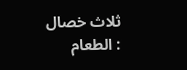ثلاث خصال : الطعام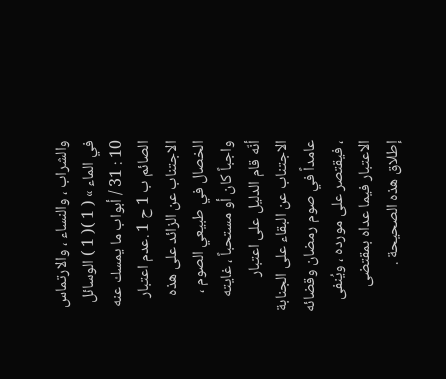والشراب ، والنساء ، والارتماس في الماء » ( 1 )( 1 ) الوسائل 10 : 31 / أبواب ما يمسك عنه الصائم ب 1 ح 1 .عدم اعتبار الاجتناب عن الزائد على هذه الخصال في طبيعي الصوم ، واجباً كان أو مستحباً ، غايته أنّه قام الدليل على اعتبار الاجتناب عن البقاء على الجنابة عامداً في صوم رمضان وقضائه ، فيقتصر على مورده ، ويُنفى الاعتبار فيما عداه بمقتضى إطلاق هذه الصحيحة .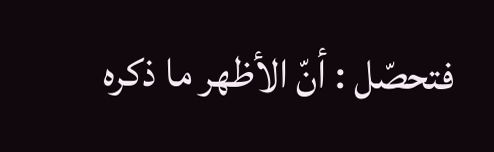فتحصّل : أنّ الأظهر ما ذكره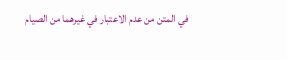في المتن من عدم الاعتبار في غيرهما من الصيام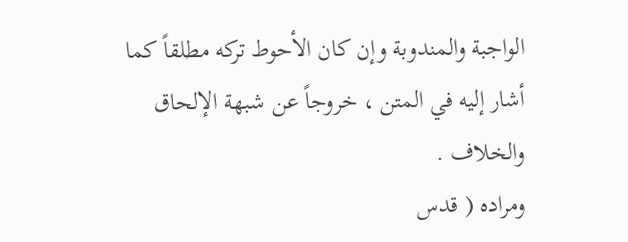الواجبة والمندوبة وإن كان الأحوط تركه مطلقاً كما أشار إليه في المتن ، خروجاً عن شبهة الإلحاق والخلاف .
ومراده ( قدس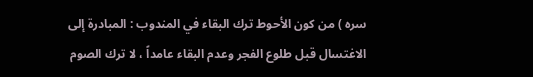سره ) من كون الأحوط ترك البقاء في المندوب : المبادرة إلى الاغتسال قبل طلوع الفجر وعدم البقاء عامداً ، لا ترك الصوم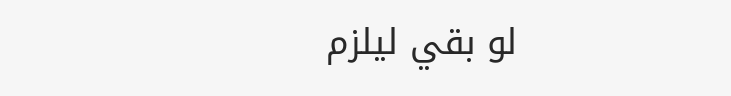لو بقي ليلزم